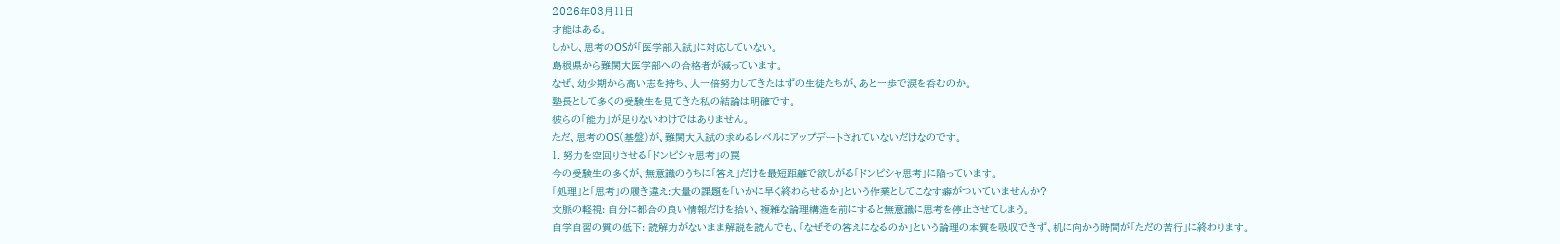2026年03月11日
才能はある。
しかし、思考のOSが「医学部入試」に対応していない。
島根県から難関大医学部への合格者が減っています。
なぜ、幼少期から高い志を持ち、人一倍努力してきたはずの生徒たちが、あと一歩で涙を呑むのか。
塾長として多くの受験生を見てきた私の結論は明確です。
彼らの「能力」が足りないわけではありません。
ただ、思考のOS(基盤)が、難関大入試の求めるレベルにアップデートされていないだけなのです。
1. 努力を空回りさせる「ドンピシャ思考」の罠
今の受験生の多くが、無意識のうちに「答え」だけを最短距離で欲しがる「ドンピシャ思考」に陥っています。
「処理」と「思考」の履き違え:大量の課題を「いかに早く終わらせるか」という作業としてこなす癖がついていませんか?
文脈の軽視: 自分に都合の良い情報だけを拾い、複雑な論理構造を前にすると無意識に思考を停止させてしまう。
自学自習の質の低下: 読解力がないまま解説を読んでも、「なぜその答えになるのか」という論理の本質を吸収できず、机に向かう時間が「ただの苦行」に終わります。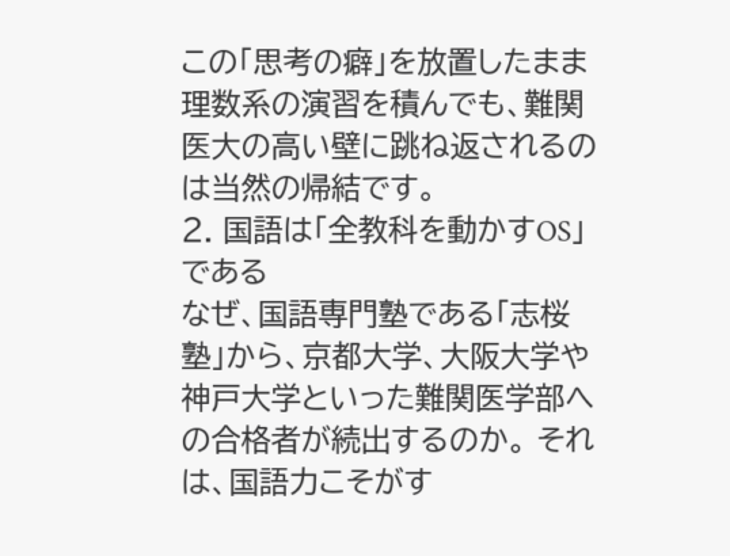この「思考の癖」を放置したまま理数系の演習を積んでも、難関医大の高い壁に跳ね返されるのは当然の帰結です。
2. 国語は「全教科を動かすOS」である
なぜ、国語専門塾である「志桜塾」から、京都大学、大阪大学や神戸大学といった難関医学部への合格者が続出するのか。 それは、国語力こそがす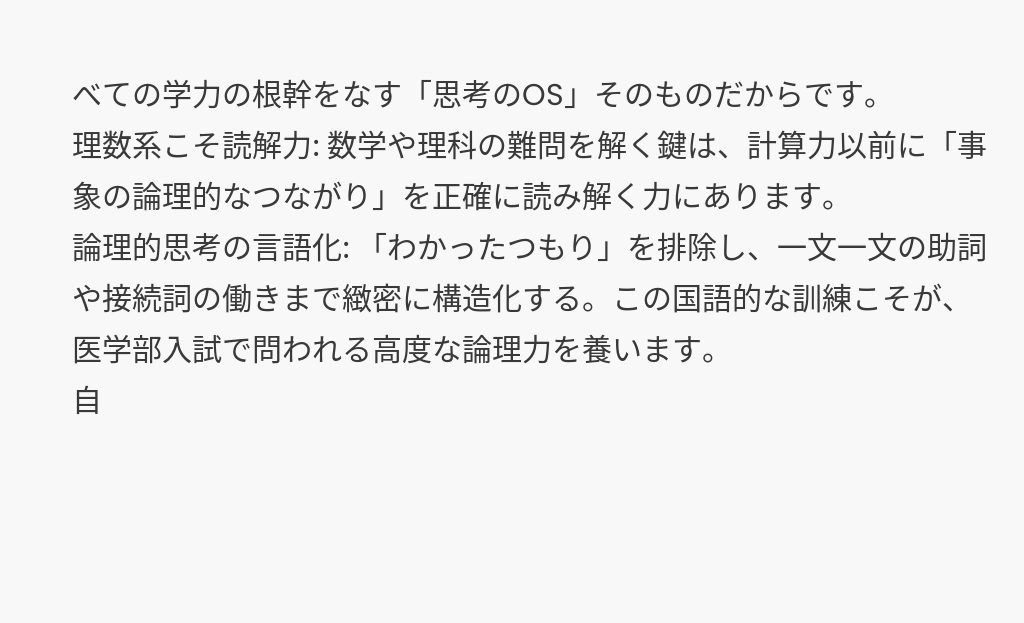べての学力の根幹をなす「思考のOS」そのものだからです。
理数系こそ読解力: 数学や理科の難問を解く鍵は、計算力以前に「事象の論理的なつながり」を正確に読み解く力にあります。
論理的思考の言語化: 「わかったつもり」を排除し、一文一文の助詞や接続詞の働きまで緻密に構造化する。この国語的な訓練こそが、医学部入試で問われる高度な論理力を養います。
自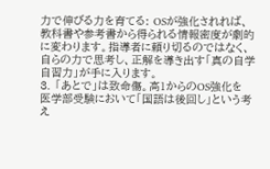力で伸びる力を育てる: OSが強化されれば、教科書や参考書から得られる情報密度が劇的に変わります。指導者に頼り切るのではなく、自らの力で思考し、正解を導き出す「真の自学自習力」が手に入ります。
3. 「あとで」は致命傷。高1からのOS強化を
医学部受験において「国語は後回し」という考え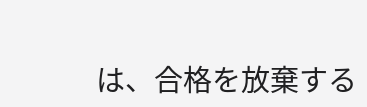は、合格を放棄する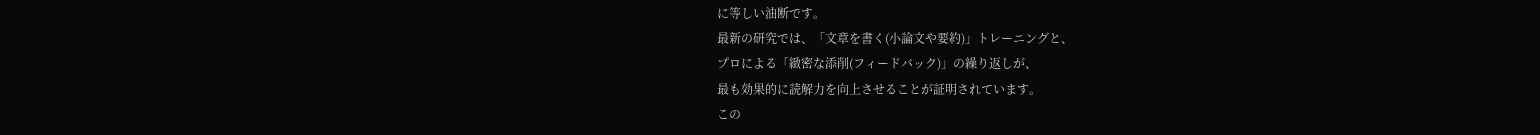に等しい油断です。
最新の研究では、「文章を書く(小論文や要約)」トレーニングと、
プロによる「緻密な添削(フィードバック)」の繰り返しが、
最も効果的に読解力を向上させることが証明されています。
この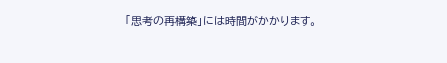「思考の再構築」には時間がかかります。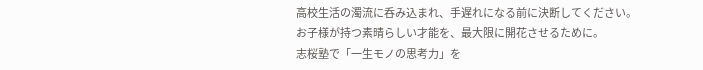高校生活の濁流に呑み込まれ、手遅れになる前に決断してください。
お子様が持つ素晴らしい才能を、最大限に開花させるために。
志桜塾で「一生モノの思考力」を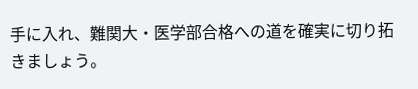手に入れ、難関大・医学部合格への道を確実に切り拓きましょう。